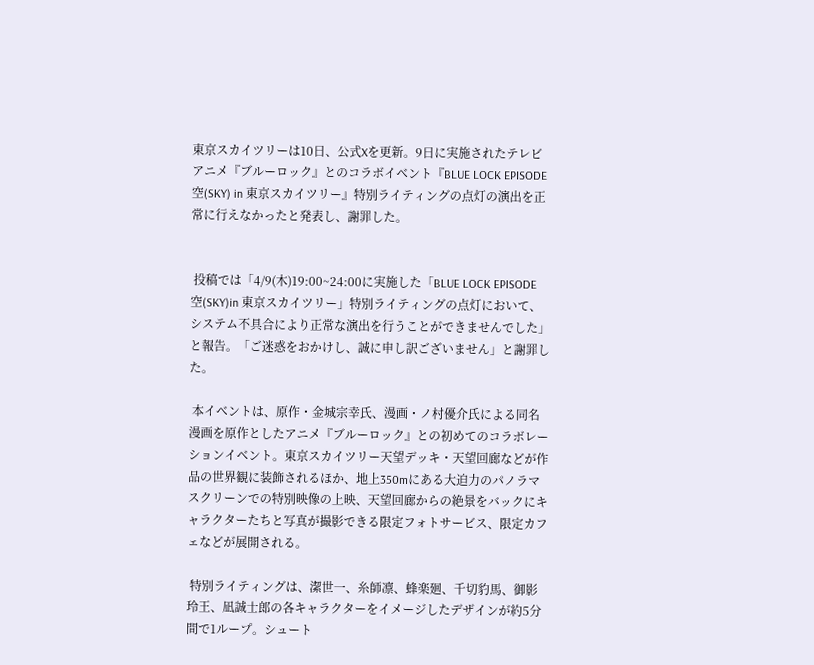東京スカイツリーは10日、公式Xを更新。9日に実施されたテレビアニメ『ブルーロック』とのコラボイベント『BLUE LOCK EPISODE 空(SKY) in 東京スカイツリー』特別ライティングの点灯の演出を正常に行えなかったと発表し、謝罪した。


 投稿では「4/9(木)19:00~24:00に実施した「BLUE LOCK EPISODE 空(SKY)in 東京スカイツリー」特別ライティングの点灯において、システム不具合により正常な演出を行うことができませんでした」と報告。「ご迷惑をおかけし、誠に申し訳ございません」と謝罪した。

 本イベントは、原作・金城宗幸氏、漫画・ノ村優介氏による同名漫画を原作としたアニメ『ブルーロック』との初めてのコラボレーションイベント。東京スカイツリー天望デッキ・天望回廊などが作品の世界観に装飾されるほか、地上350mにある大迫力のパノラマスクリーンでの特別映像の上映、天望回廊からの絶景をバックにキャラクターたちと写真が撮影できる限定フォトサービス、限定カフェなどが展開される。

 特別ライティングは、潔世一、糸師凛、蜂楽廻、千切豹馬、御影玲王、凪誠士郎の各キャラクターをイメージしたデザインが約5分間で1ループ。シュート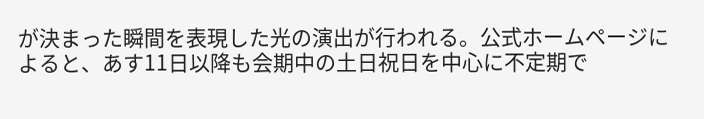が決まった瞬間を表現した光の演出が行われる。公式ホームページによると、あす11日以降も会期中の土日祝日を中心に不定期で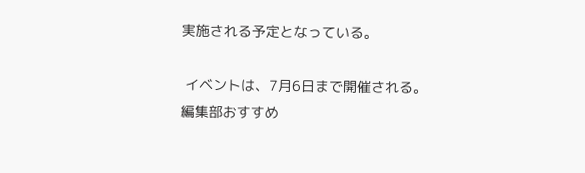実施される予定となっている。

 イベントは、7月6日まで開催される。
編集部おすすめ